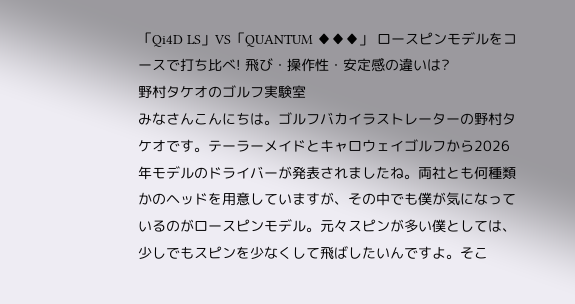「Qi4D LS」VS「QUANTUM ♦♦♦」 ロースピンモデルをコースで打ち比べ! 飛び・操作性・安定感の違いは?
野村タケオのゴルフ実験室
みなさんこんにちは。ゴルフバカイラストレーターの野村タケオです。テーラーメイドとキャロウェイゴルフから2026年モデルのドライバーが発表されましたね。両社とも何種類かのヘッドを用意していますが、その中でも僕が気になっているのがロースピンモデル。元々スピンが多い僕としては、少しでもスピンを少なくして飛ばしたいんですよ。そこ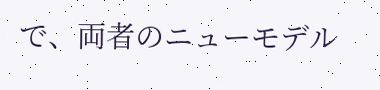で、両者のニューモデル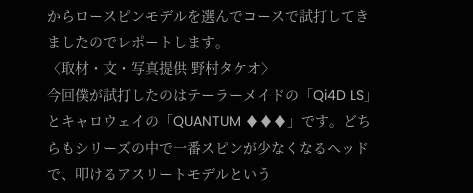からロースピンモデルを選んでコースで試打してきましたのでレポートします。
〈取材・文・写真提供 野村タケオ〉
今回僕が試打したのはテーラーメイドの「Qi4D LS」とキャロウェイの「QUANTUM ♦♦♦」です。どちらもシリーズの中で一番スピンが少なくなるヘッドで、叩けるアスリートモデルという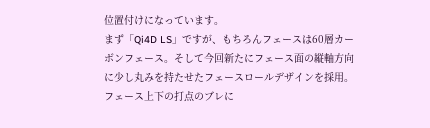位置付けになっています。
まず「Qi4D LS」ですが、もちろんフェースは60層カーボンフェース。そして今回新たにフェース面の縦軸方向に少し丸みを持たせたフェースロールデザインを採用。フェース上下の打点のブレに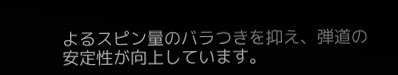よるスピン量のバラつきを抑え、弾道の安定性が向上しています。